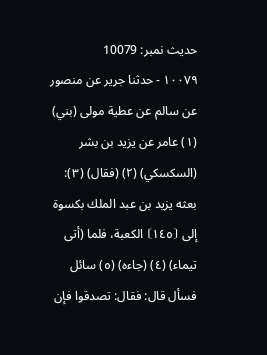حدیث نمبر: 10079
١٠٠٧٩ - حدثنا جرير عن منصور عن سالم عن عطية مولى (بني) (١) عامر عن يزيد بن بشر (السكسكي) (٢) (فقال) (٣): بعثه يزيد بن عبد الملك بكسوة إلى ⦗١٤٥⦘ الكعبة، فلما (أتى تيماء) (٤) (جاءه) (٥) سائل فسأل قال: فقال: تصدقوا فإن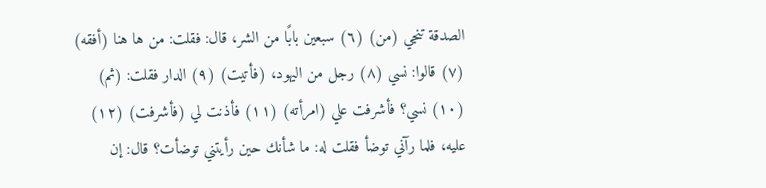الصدقة تنجي (من) (٦) سبعين بابًا من الشر، قال: فقلت: من ها هنا (أفقه) (٧) قالوا: نسي (٨) رجل من اليهود، (فأتيت) (٩) الدار فقلت: (ثم) (١٠) نسي؟ فأشرفت علي (امرأته) (١١) فأذنت لي (فأشرفت) (١٢) عليه، فلما رآني توضأ فقلت له: ما شأنك حين رأيتني توضأت؟ قال: إن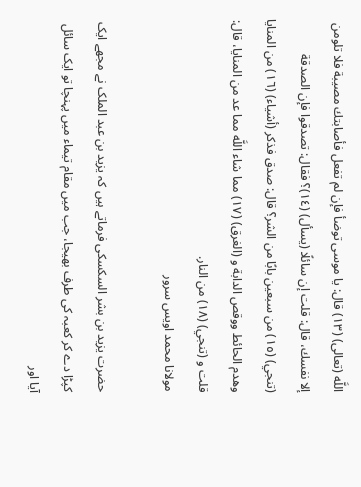اللَّه (تعالى) (١٣) قال: يا موسى توضأ فإن لم تفعل فأصابتك مصيبة فلا تلومن إلا نفسك، قال: قلت إن سائلًا (يسأل) (١٤)؟ فقال: تصدقوا فإن الصدقة (تنجي) (١٥) من سبعين بابًا من الشر؟ قال: صدق فذكر (أشياء) (١٦) من المنايا وهدم الحائط ووقص الدابة و (الغرق) (١٧) مما شاء اللَّه مما عد من المنايا، قال: قلت و (تنجي) (١٨) من النار.
مولانا محمد اویس سرور

حضرت یزید بن بشر السکسکی فرماتے ہیں کہ یزید بن عبد الملک نے مجھے ایک کپڑا دے کر کعبہ کی طرف بھیجا، جب میں مقام تیماء میں پہنچا تو ایک سائل آیا اور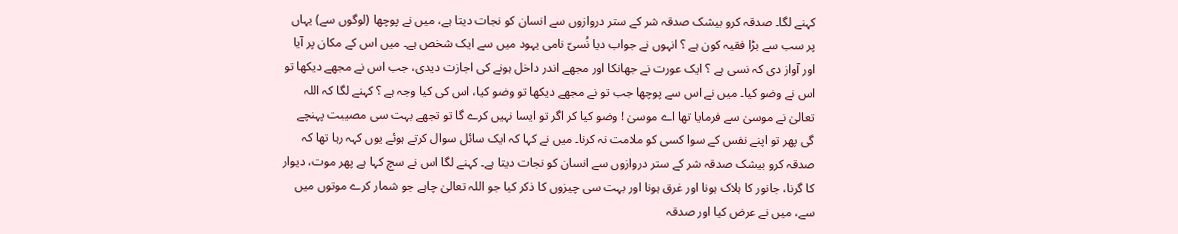کہنے لگا۔ صدقہ کرو بیشک صدقہ شر کے ستر دروازوں سے انسان کو نجات دیتا ہے، میں نے پوچھا (لوگوں سے) یہاں پر سب سے بڑا فقیہ کون ہے ؟ انہوں نے جواب دیا نُسیّ نامی یہود میں سے ایک شخص ہے۔ میں اس کے مکان پر آیا اور آواز دی کہ نسی ہے ؟ ایک عورت نے جھانکا اور مجھے اندر داخل ہونے کی اجازت دیدی، جب اس نے مجھے دیکھا تو اس نے وضو کیا۔ میں نے اس سے پوچھا جب تو نے مجھے دیکھا تو وضو کیا، اس کی کیا وجہ ہے ؟ کہنے لگا کہ اللہ تعالیٰ نے موسیٰ سے فرمایا تھا اے موسیٰ ! وضو کیا کر اگر تو ایسا نہیں کرے گا تو تجھے بہت سی مصیبت پہنچے گی پھر تو اپنے نفس کے سوا کسی کو ملامت نہ کرنا۔ میں نے کہا کہ ایک سائل سوال کرتے ہوئے یوں کہہ رہا تھا کہ صدقہ کرو بیشک صدقہ شر کے ستر دروازوں سے انسان کو نجات دیتا ہے۔ کہنے لگا اس نے سچ کہا ہے پھر موت، دیوار کا گرنا، جانور کا ہلاک ہونا اور غرق ہونا اور بہت سی چیزوں کا ذکر کیا جو اللہ تعالیٰ چاہے جو شمار کرے موتوں میں سے، میں نے عرض کیا اور صدقہ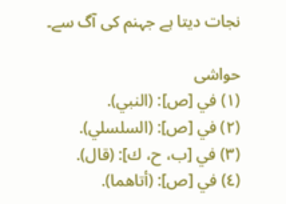نجات دیتا ہے جہنم کی آگ سے۔

حواشی
(١) في [ص]: (النبي).
(٢) في [ص]: (السلسلي).
(٣) في [ب، ح، ك]: (قال).
(٤) في [ص]: (أتاهما).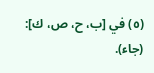(٥) في [ب، ح، ص، ك]: (جاء).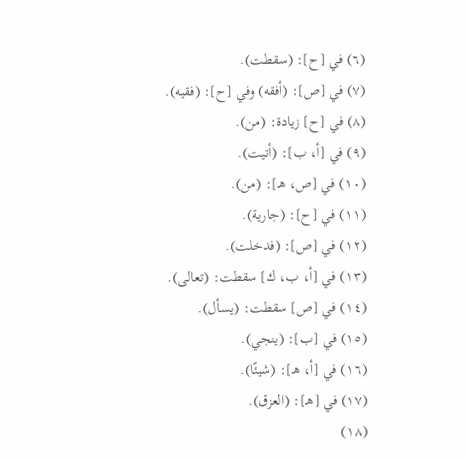(٦) في [ح]: (سقطت).
(٧) في [ص]: (أفقه) وفي [ح]: (فقيه).
(٨) في [ح] زيادة: (من).
(٩) في [أ، ب]: (أتيت).
(١٠) في [ص، هـ]: (من).
(١١) في [ح]: (جارية).
(١٢) في [ص]: (فدخلت).
(١٣) في [أ، ب، ك] سقطت: (تعالى).
(١٤) في [ص] سقطت: (يسأل).
(١٥) في [ب]: (ينجي).
(١٦) في [أ، هـ]: (شيئًا).
(١٧) في [هـ]: (العزق).
(١٨)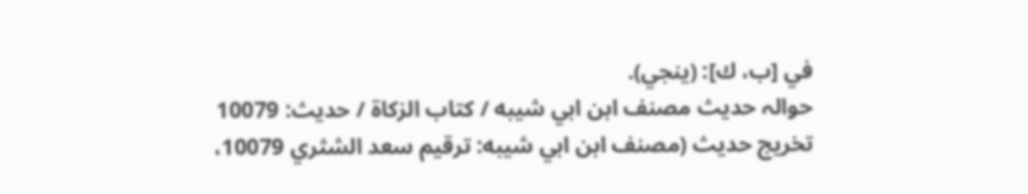في [ب، ك]: (ينجي).
حوالہ حدیث مصنف ابن ابي شيبه / كتاب الزكاة / حدیث: 10079
تخریج حدیث (مصنف ابن ابي شيبه: ترقيم سعد الشثري 10079،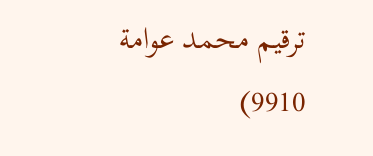ترقيم محمد عوامة 9910)